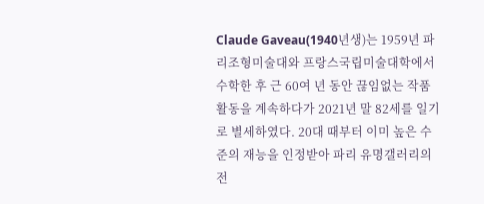Claude Gaveau(1940년생)는 1959년 파리조형미술대와 프랑스국립미술대학에서 수학한 후 근 60여 년 동안 끊임없는 작품활동을 계속하다가 2021년 말 82세를 일기로 별세하였다. 20대 때부터 이미 높은 수준의 재능을 인정받아 파리 유명갤러리의 전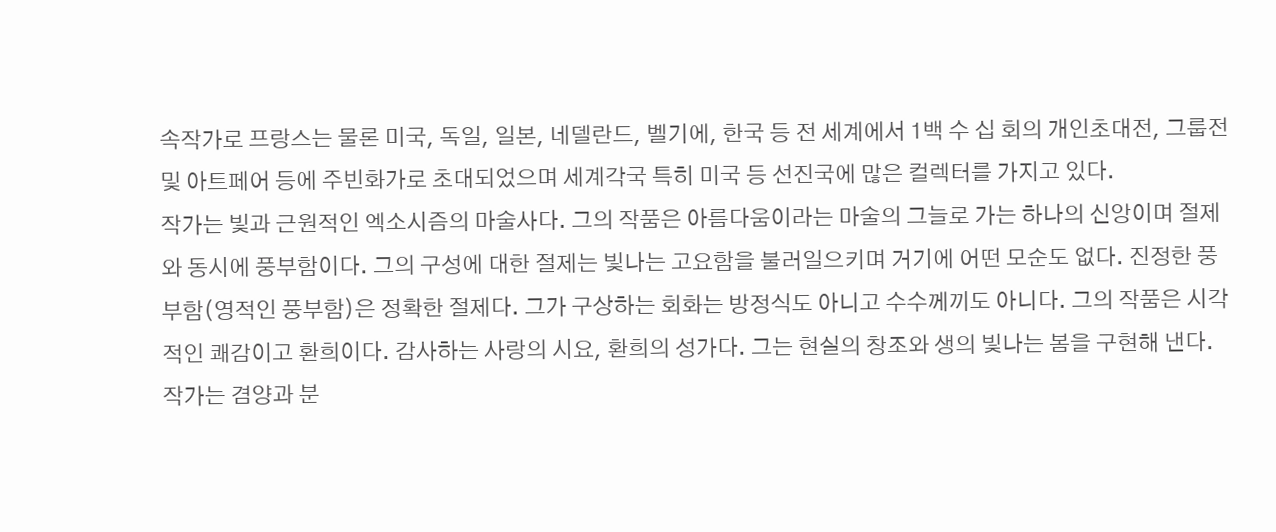속작가로 프랑스는 물론 미국, 독일, 일본, 네델란드, 벨기에, 한국 등 전 세계에서 1백 수 십 회의 개인초대전, 그룹전 및 아트페어 등에 주빈화가로 초대되었으며 세계각국 특히 미국 등 선진국에 많은 컬렉터를 가지고 있다.
작가는 빛과 근원적인 엑소시즘의 마술사다. 그의 작품은 아름다움이라는 마술의 그늘로 가는 하나의 신앙이며 절제와 동시에 풍부함이다. 그의 구성에 대한 절제는 빛나는 고요함을 불러일으키며 거기에 어떤 모순도 없다. 진정한 풍부함(영적인 풍부함)은 정확한 절제다. 그가 구상하는 회화는 방정식도 아니고 수수께끼도 아니다. 그의 작품은 시각적인 쾌감이고 환희이다. 감사하는 사랑의 시요, 환희의 성가다. 그는 현실의 창조와 생의 빛나는 봄을 구현해 낸다.
작가는 겸양과 분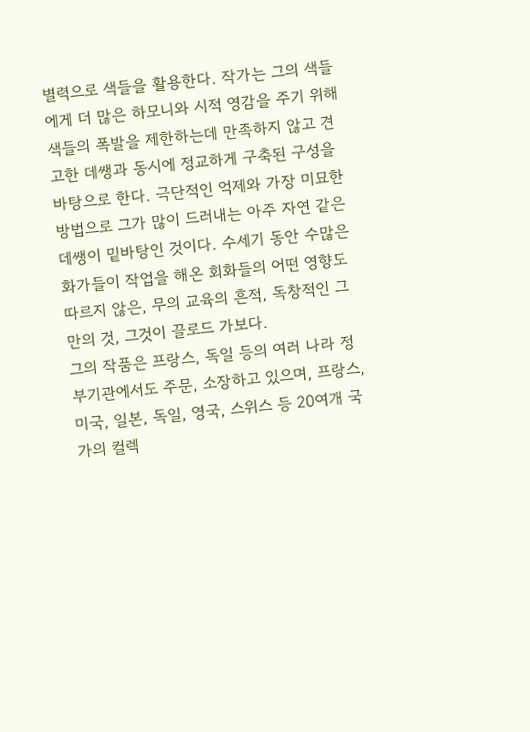별력으로 색들을 활용한다. 작가는 그의 색들에게 더 많은 하모니와 시적 영감을 주기 위해 색들의 폭발을 제한하는데 만족하지 않고 견고한 데쌩과 동시에 정교하게 구축된 구성을 바탕으로 한다. 극단적인 억제와 가장 미묘한 방법으로 그가 많이 드러내는 아주 자연 같은 데쌩이 밑바탕인 것이다. 수세기 동안 수많은 화가들이 작업을 해온 회화들의 어떤 영향도 따르지 않은, 무의 교육의 흔적, 독창적인 그만의 것, 그것이 끌로드 가보다.
그의 작품은 프랑스, 독일 등의 여러 나라 정부기관에서도 주문, 소장하고 있으며, 프랑스, 미국, 일본, 독일, 영국, 스위스 등 20여개 국가의 컬렉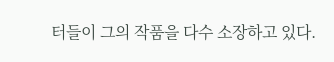터들이 그의 작품을 다수 소장하고 있다.